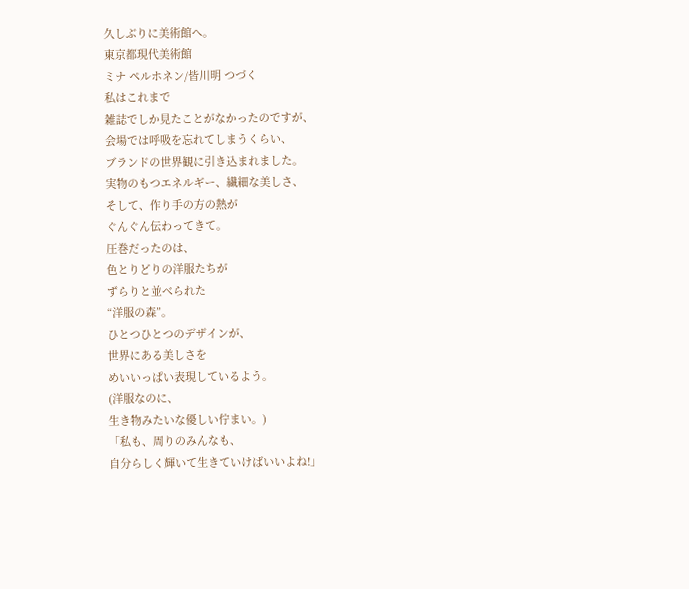久しぶりに美術館へ。
東京都現代美術館
ミナ ペルホネン/皆川明 つづく
私はこれまで
雑誌でしか見たことがなかったのですが、
会場では呼吸を忘れてしまうくらい、
ブランドの世界観に引き込まれました。
実物のもつエネルギー、繊細な美しさ、
そして、作り手の方の熱が
ぐんぐん伝わってきて。
圧巻だったのは、
色とりどりの洋服たちが
ずらりと並べられた
“洋服の森”。
ひとつひとつのデザインが、
世界にある美しさを
めいいっぱい表現しているよう。
(洋服なのに、
生き物みたいな優しい佇まい。)
「私も、周りのみんなも、
自分らしく輝いて生きていけばいいよね!」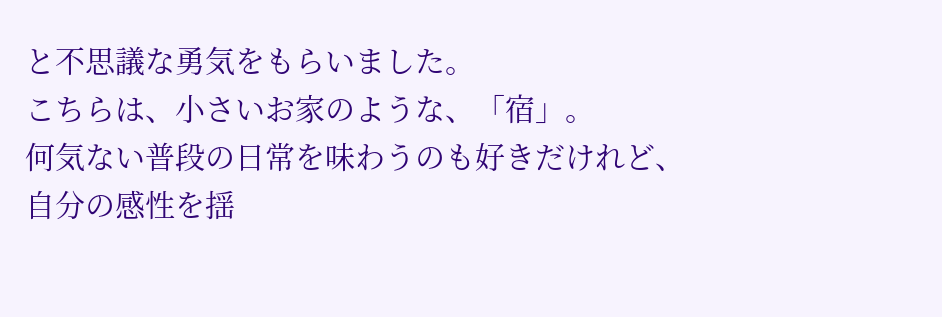と不思議な勇気をもらいました。
こちらは、小さいお家のような、「宿」。
何気ない普段の日常を味わうのも好きだけれど、
自分の感性を揺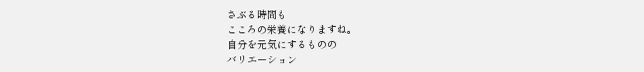さぶる時間も
こころの栄養になりますね。
自分を元気にするものの
バリエーション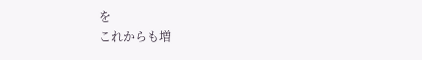を
これからも増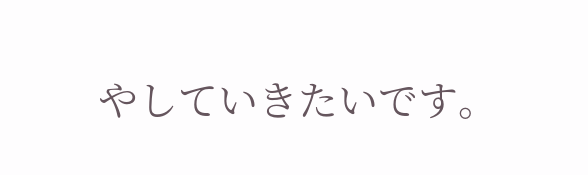やしていきたいです。